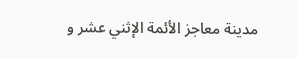مدينة معاجز الأئمة الإثني عشر و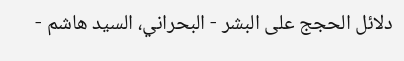دلائل الحجج على البشر - البحراني، السيد هاشم -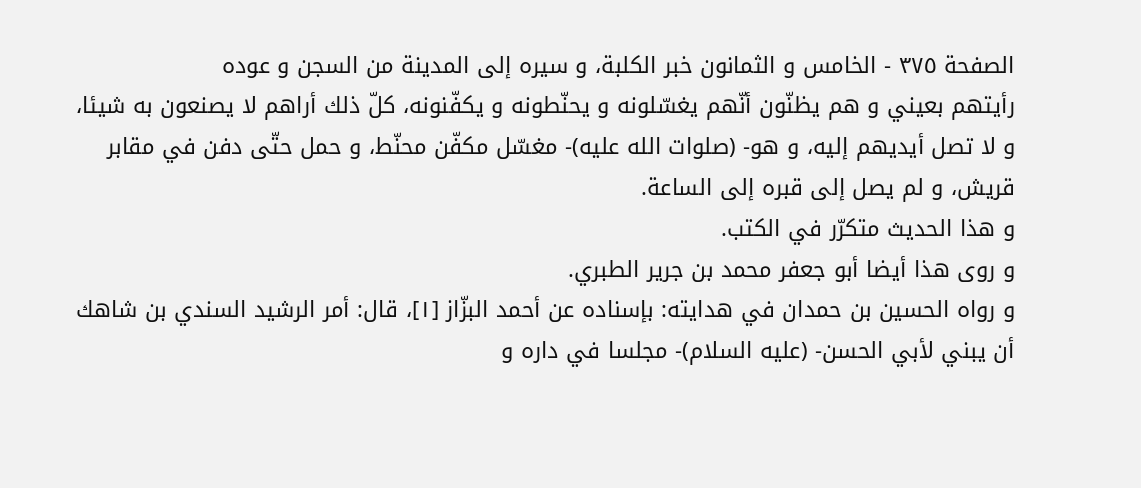الصفحة ٣٧٥ - الخامس و الثمانون خبر الكلبة، و سيره إلى المدينة من السجن و عوده
رأيتهم بعيني و هم يظنّون أنّهم يغسّلونه و يحنّطونه و يكفّنونه، كلّ ذلك أراهم لا يصنعون به شيئا، و لا تصل أيديهم إليه، و هو- (صلوات الله عليه)- مغسّل مكفّن محنّط، و حمل حتّى دفن في مقابر قريش، و لم يصل إلى قبره إلى الساعة.
و هذا الحديث متكرّر في الكتب.
و روى هذا أيضا أبو جعفر محمد بن جرير الطبري.
و رواه الحسين بن حمدان في هدايته: بإسناده عن أحمد البزّاز [١]، قال: أمر الرشيد السندي بن شاهك أن يبني لأبي الحسن- (عليه السلام)- مجلسا في داره و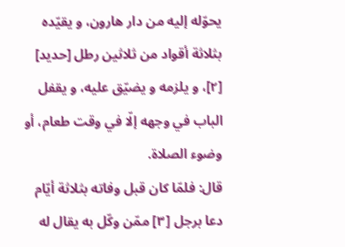يحوّله إليه من دار هارون، و يقيّده بثلاثة أقواد من ثلاثين رطل [حديد] [٢]، و يلزمه و يضيّق عليه، و يقفل الباب في وجهه إلّا في وقت طعام، أو وضوء الصلاة.
قال: فلمّا كان قبل وفاته بثلاثة أيّام دعا برجل [٣] ممّن وكّل به يقال له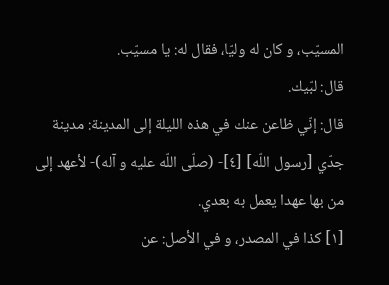المسيّب، و كان له وليّا، فقال له: يا مسيّب.
قال: لبّيك.
قال: إنّي ظاعن عنك في هذه الليلة إلى المدينة: مدينة جدّي [رسول اللّه] [٤]- (صلّى اللّه عليه و آله)- لأعهد إلى من بها عهدا يعمل به بعدي.
[١] كذا في المصدر، و في الأصل: عن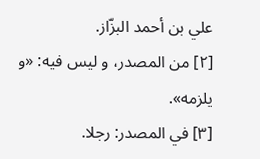علي بن أحمد البزّاز.
[٢] من المصدر، و ليس فيه: «و يلزمه».
[٣] في المصدر: رجلا.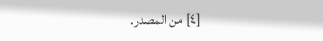[٤] من المصدر.